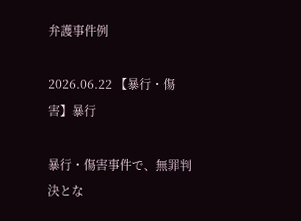弁護事件例

2026.06.22 【暴行・傷害】暴行

暴行・傷害事件で、無罪判決とな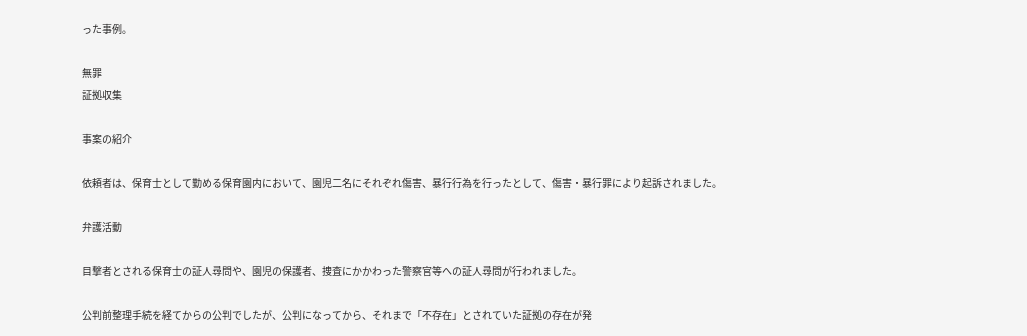った事例。

無罪
証拠収集

事案の紹介

依頼者は、保育士として勤める保育園内において、園児二名にそれぞれ傷害、暴行行為を行ったとして、傷害・暴行罪により起訴されました。

弁護活動

目撃者とされる保育士の証人尋問や、園児の保護者、捜査にかかわった警察官等への証人尋問が行われました。

公判前整理手続を経てからの公判でしたが、公判になってから、それまで「不存在」とされていた証拠の存在が発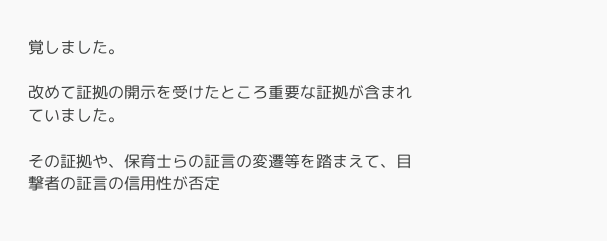覚しました。

改めて証拠の開示を受けたところ重要な証拠が含まれていました。

その証拠や、保育士らの証言の変遷等を踏まえて、目撃者の証言の信用性が否定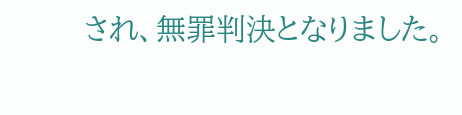され、無罪判決となりました。